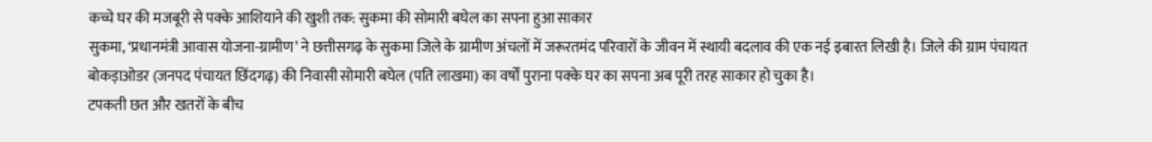कच्चे घर की मजबूरी से पक्के आशियाने की खुशी तक: सुकमा की सोमारी बघेल का सपना हुआ साकार
सुकमा, ‘प्रधानमंत्री आवास योजना-ग्रामीण’ ने छत्तीसगढ़ के सुकमा जिले के ग्रामीण अंचलों में जरूरतमंद परिवारों के जीवन में स्थायी बदलाव की एक नई इबारत लिखी है। जिले की ग्राम पंचायत बोकड़ाओडर (जनपद पंचायत छिंदगढ़) की निवासी सोमारी बघेल (पति लाखमा) का वर्षों पुराना पक्के घर का सपना अब पूरी तरह साकार हो चुका है।
टपकती छत और खतरों के बीच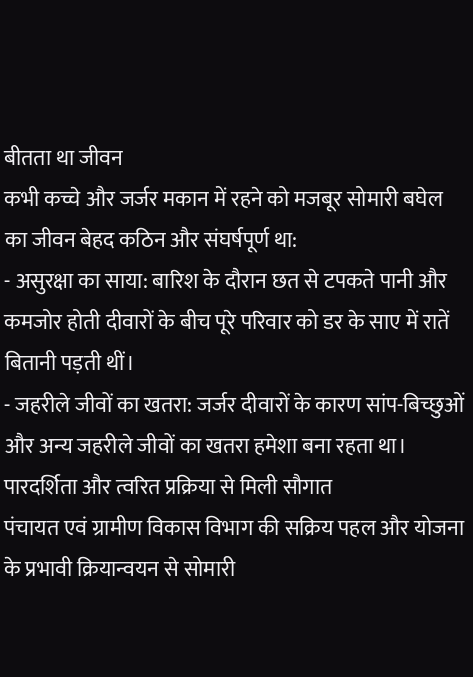बीतता था जीवन
कभी कच्चे और जर्जर मकान में रहने को मजबूर सोमारी बघेल का जीवन बेहद कठिन और संघर्षपूर्ण था:
- असुरक्षा का साया: बारिश के दौरान छत से टपकते पानी और कमजोर होती दीवारों के बीच पूरे परिवार को डर के साए में रातें बितानी पड़ती थीं।
- जहरीले जीवों का खतरा: जर्जर दीवारों के कारण सांप-बिच्छुओं और अन्य जहरीले जीवों का खतरा हमेशा बना रहता था।
पारदर्शिता और त्वरित प्रक्रिया से मिली सौगात
पंचायत एवं ग्रामीण विकास विभाग की सक्रिय पहल और योजना के प्रभावी क्रियान्वयन से सोमारी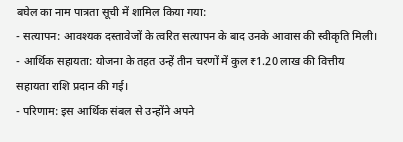बघेल का नाम पात्रता सूची में शामिल किया गया:
- सत्यापन: आवश्यक दस्तावेजों के त्वरित सत्यापन के बाद उनके आवास की स्वीकृति मिली।
- आर्थिक सहायता: योजना के तहत उन्हें तीन चरणों में कुल ₹1.20 लाख की वित्तीय सहायता राशि प्रदान की गई।
- परिणाम: इस आर्थिक संबल से उन्होंने अपने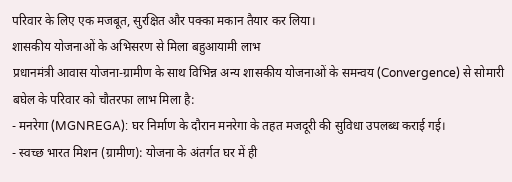परिवार के लिए एक मजबूत, सुरक्षित और पक्का मकान तैयार कर लिया।
शासकीय योजनाओं के अभिसरण से मिला बहुआयामी लाभ
प्रधानमंत्री आवास योजना-ग्रामीण के साथ विभिन्न अन्य शासकीय योजनाओं के समन्वय (Convergence) से सोमारी बघेल के परिवार को चौतरफा लाभ मिला है:
- मनरेगा (MGNREGA): घर निर्माण के दौरान मनरेगा के तहत मजदूरी की सुविधा उपलब्ध कराई गई।
- स्वच्छ भारत मिशन (ग्रामीण): योजना के अंतर्गत घर में ही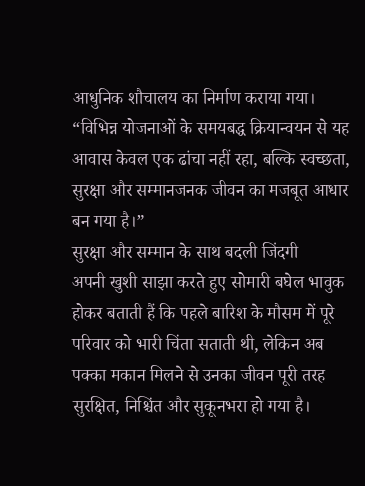आधुनिक शौचालय का निर्माण कराया गया।
“विभिन्न योजनाओं के समयबद्ध क्रियान्वयन से यह आवास केवल एक ढांचा नहीं रहा, बल्कि स्वच्छता, सुरक्षा और सम्मानजनक जीवन का मजबूत आधार बन गया है।”
सुरक्षा और सम्मान के साथ बदली जिंदगी
अपनी खुशी साझा करते हुए सोमारी बघेल भावुक होकर बताती हैं कि पहले बारिश के मौसम में पूरे परिवार को भारी चिंता सताती थी, लेकिन अब पक्का मकान मिलने से उनका जीवन पूरी तरह सुरक्षित, निश्चिंत और सुकूनभरा हो गया है।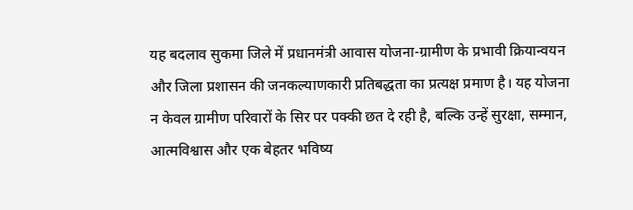यह बदलाव सुकमा जिले में प्रधानमंत्री आवास योजना-ग्रामीण के प्रभावी क्रियान्वयन और जिला प्रशासन की जनकल्याणकारी प्रतिबद्धता का प्रत्यक्ष प्रमाण है। यह योजना न केवल ग्रामीण परिवारों के सिर पर पक्की छत दे रही है, बल्कि उन्हें सुरक्षा, सम्मान, आत्मविश्वास और एक बेहतर भविष्य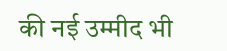की नई उम्मीद भी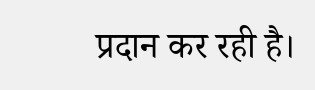प्रदान कर रही है।